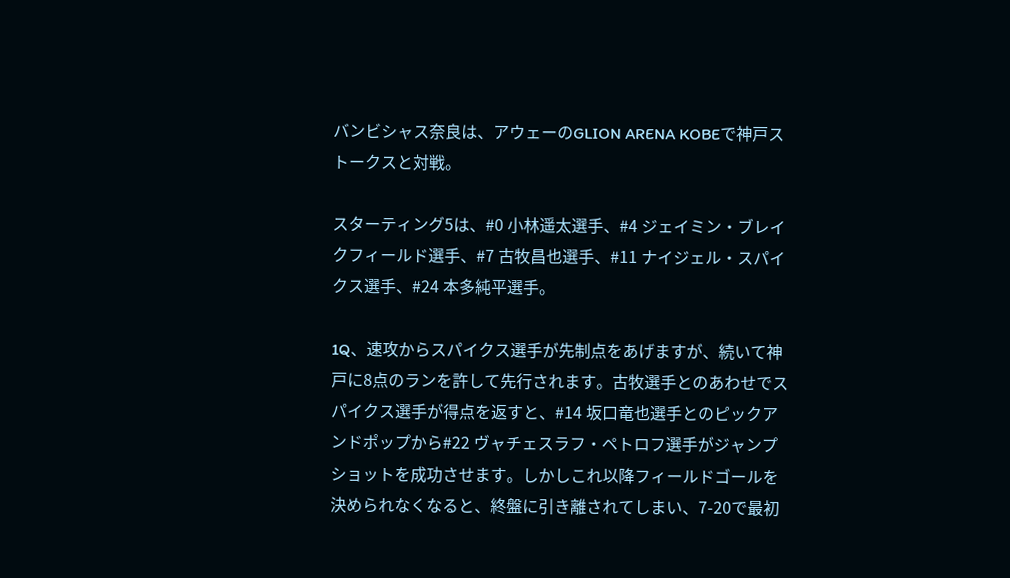バンビシャス奈良は、アウェーのGLION ARENA KOBEで神戸ストークスと対戦。

スターティング5は、#0 小林遥太選手、#4 ジェイミン・ブレイクフィールド選手、#7 古牧昌也選手、#11 ナイジェル・スパイクス選手、#24 本多純平選手。

1Q、速攻からスパイクス選手が先制点をあげますが、続いて神戸に8点のランを許して先行されます。古牧選手とのあわせでスパイクス選手が得点を返すと、#14 坂口竜也選手とのピックアンドポップから#22 ヴャチェスラフ・ペトロフ選手がジャンプショットを成功させます。しかしこれ以降フィールドゴールを決められなくなると、終盤に引き離されてしまい、7-20で最初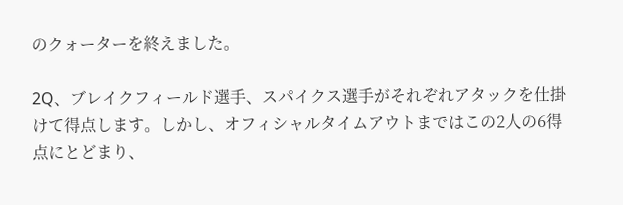のクォーターを終えました。

2Q、ブレイクフィールド選手、スパイクス選手がそれぞれアタックを仕掛けて得点します。しかし、オフィシャルタイムアウトまではこの2人の6得点にとどまり、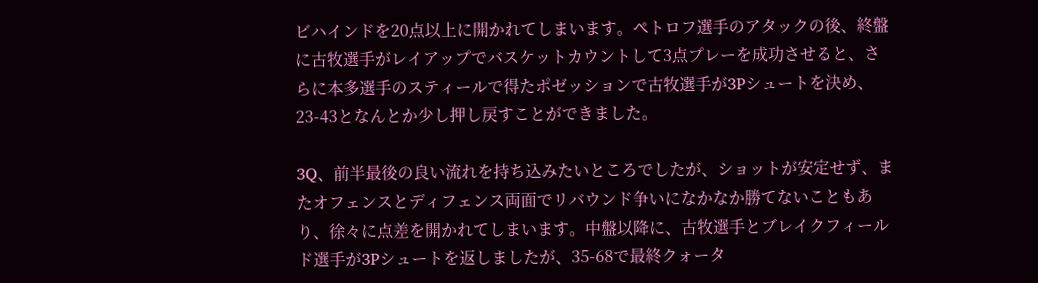ビハインドを20点以上に開かれてしまいます。ペトロフ選手のアタックの後、終盤に古牧選手がレイアップでバスケットカウントして3点プレーを成功させると、さらに本多選手のスティールで得たポゼッションで古牧選手が3Pシュートを決め、23-43となんとか少し押し戻すことができました。

3Q、前半最後の良い流れを持ち込みたいところでしたが、ショットが安定せず、またオフェンスとディフェンス両面でリバウンド争いになかなか勝てないこともあり、徐々に点差を開かれてしまいます。中盤以降に、古牧選手とブレイクフィールド選手が3Pシュートを返しましたが、35-68で最終クォータ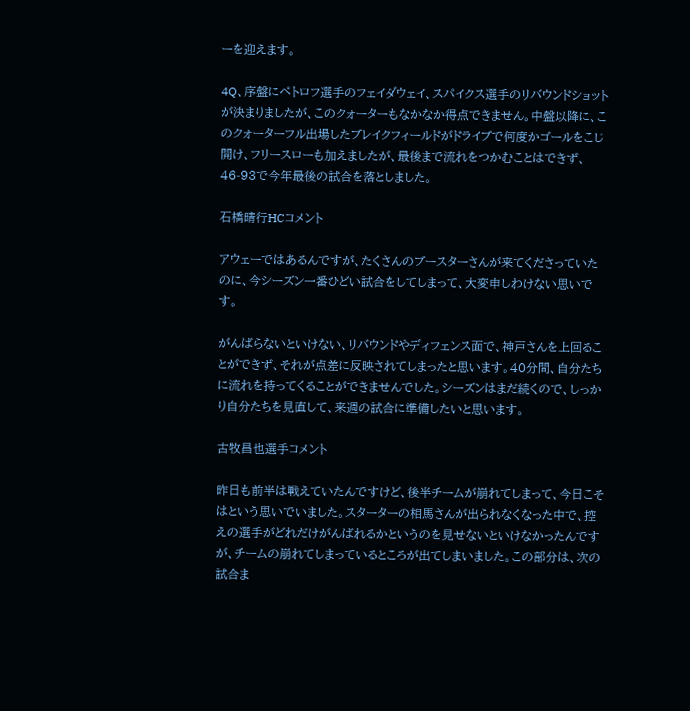ーを迎えます。

4Q、序盤にペトロフ選手のフェイダウェイ、スパイクス選手のリバウンドショットが決まりましたが、このクォーターもなかなか得点できません。中盤以降に、このクォーターフル出場したブレイクフィールドがドライブで何度かゴールをこじ開け、フリースローも加えましたが、最後まで流れをつかむことはできず、46-93で今年最後の試合を落としました。

石橋晴行HCコメント

アウェーではあるんですが、たくさんのブースターさんが来てくださっていたのに、今シーズン一番ひどい試合をしてしまって、大変申しわけない思いです。

がんばらないといけない、リバウンドやディフェンス面で、神戸さんを上回ることができず、それが点差に反映されてしまったと思います。40分間、自分たちに流れを持ってくることができませんでした。シーズンはまだ続くので、しっかり自分たちを見直して、来週の試合に準備したいと思います。

古牧昌也選手コメント

昨日も前半は戦えていたんですけど、後半チームが崩れてしまって、今日こそはという思いでいました。スターターの相馬さんが出られなくなった中で、控えの選手がどれだけがんばれるかというのを見せないといけなかったんですが、チームの崩れてしまっているところが出てしまいました。この部分は、次の試合ま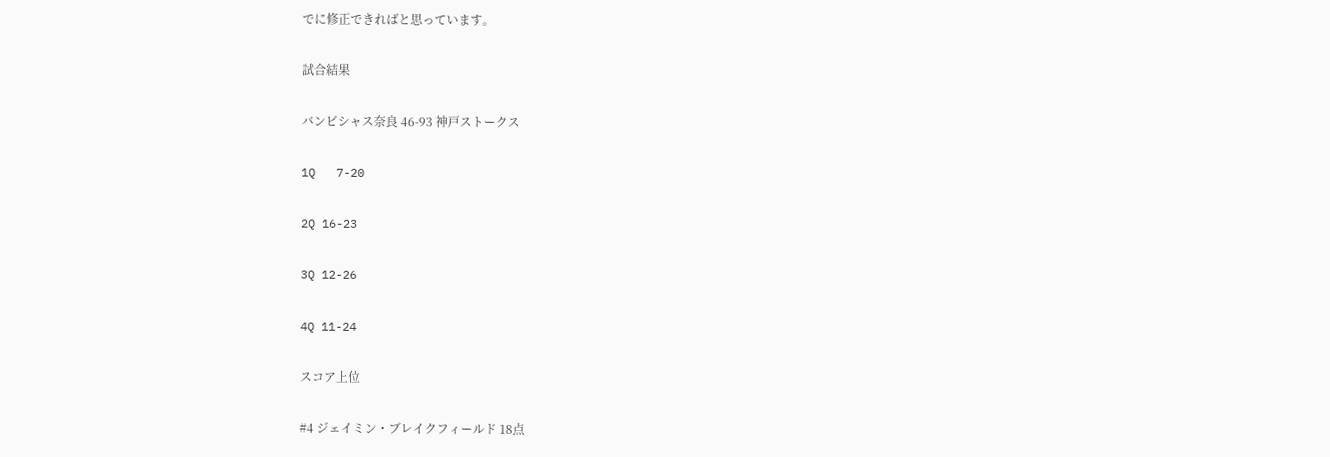でに修正できればと思っています。

試合結果

バンビシャス奈良 46-93 神戸ストークス

1Q   7-20

2Q 16-23

3Q 12-26

4Q 11-24

スコア上位

#4 ジェイミン・ブレイクフィールド 18点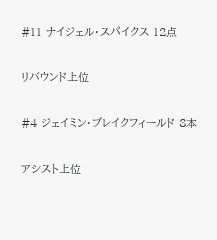#11 ナイジェル・スパイクス 12点

リバウンド上位

#4 ジェイミン・ブレイクフィールド 8本

アシスト上位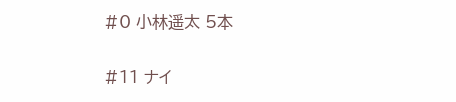#0 小林遥太 5本

#11 ナイ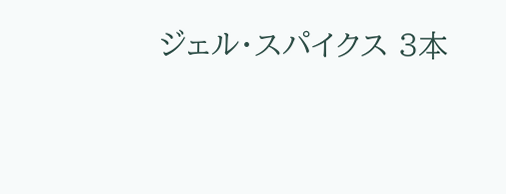ジェル・スパイクス 3本